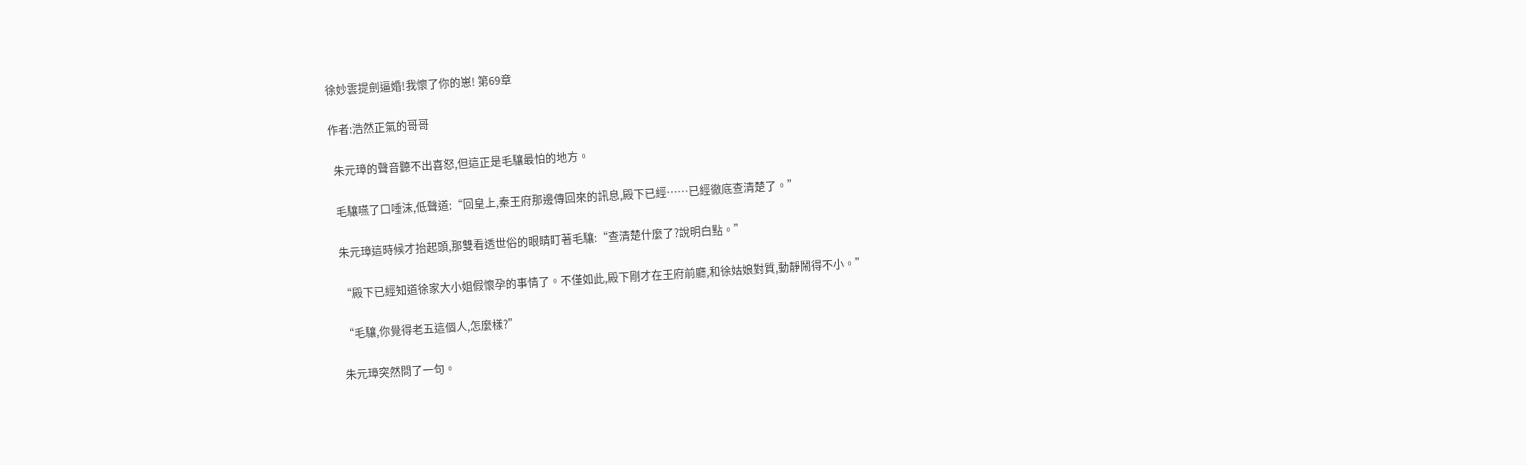徐妙雲提劍逼婚!我懷了你的崽! 第69章

作者:浩然正氣的哥哥

  朱元璋的聲音聽不出喜怒,但這正是毛驤最怕的地方。

  毛驤嚥了口唾沫,低聲道:“回皇上,秦王府那邊傳回來的訊息,殿下已經……已經徹底查清楚了。”

  朱元璋這時候才抬起頭,那雙看透世俗的眼睛盯著毛驤:“查清楚什麼了?說明白點。”

  “殿下已經知道徐家大小姐假懷孕的事情了。不僅如此,殿下剛才在王府前廳,和徐姑娘對質,動靜鬧得不小。”

  “毛驤,你覺得老五這個人,怎麼樣?”

  朱元璋突然問了一句。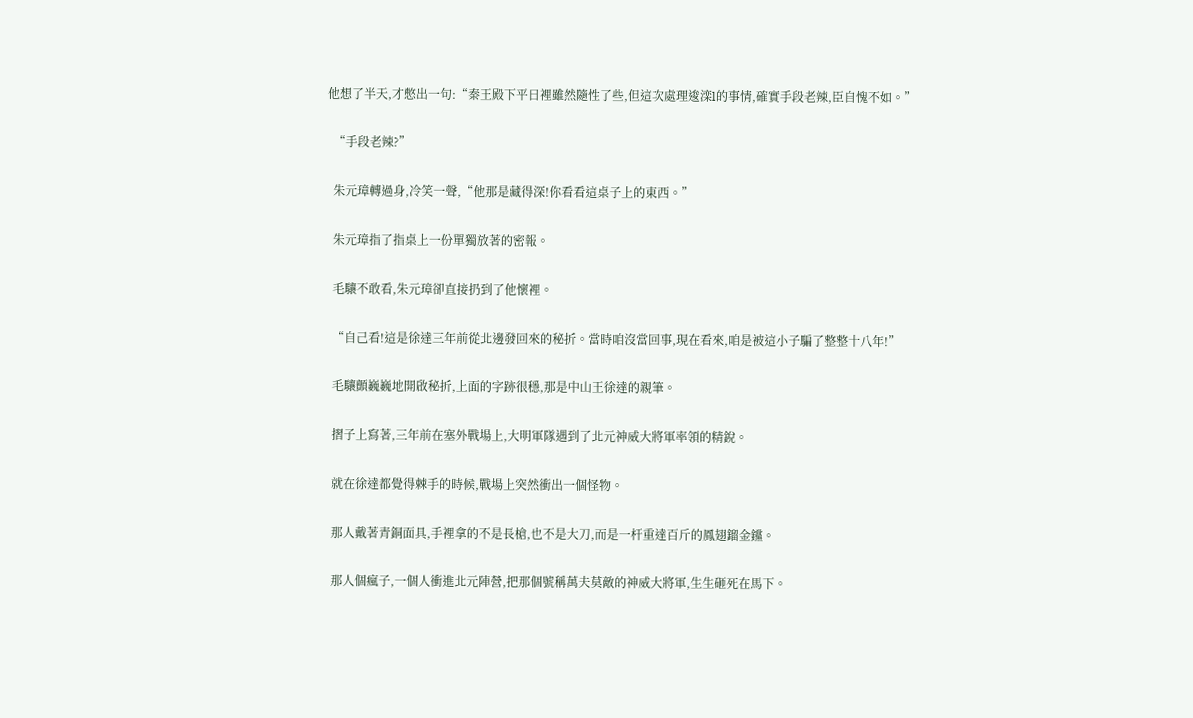他想了半天,才憋出一句:“秦王殿下平日裡雖然隨性了些,但這次處理逡滦l的事情,確實手段老辣,臣自愧不如。”

  “手段老辣?”

  朱元璋轉過身,冷笑一聲,“他那是藏得深!你看看這桌子上的東西。”

  朱元璋指了指桌上一份單獨放著的密報。

  毛驤不敢看,朱元璋卻直接扔到了他懷裡。

  “自己看!這是徐達三年前從北邊發回來的秘折。當時咱沒當回事,現在看來,咱是被這小子騙了整整十八年!”

  毛驤顫巍巍地開啟秘折,上面的字跡很穩,那是中山王徐達的親筆。

  摺子上寫著,三年前在塞外戰場上,大明軍隊遇到了北元神威大將軍率領的精銳。

  就在徐達都覺得棘手的時候,戰場上突然衝出一個怪物。

  那人戴著青銅面具,手裡拿的不是長槍,也不是大刀,而是一杆重達百斤的鳳翅鎦金钂。

  那人個瘋子,一個人衝進北元陣營,把那個號稱萬夫莫敵的神威大將軍,生生砸死在馬下。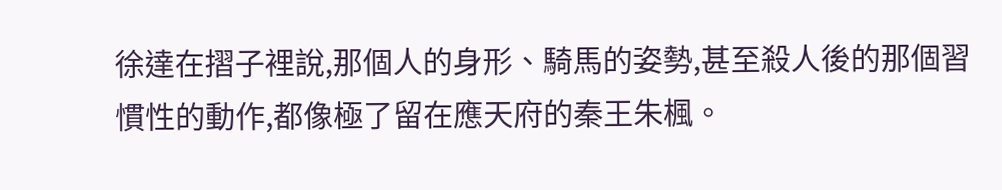徐達在摺子裡說,那個人的身形、騎馬的姿勢,甚至殺人後的那個習慣性的動作,都像極了留在應天府的秦王朱楓。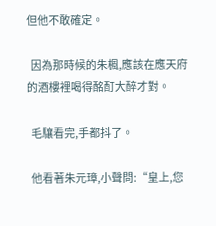但他不敢確定。

  因為那時候的朱楓,應該在應天府的酒樓裡喝得酩酊大醉才對。

  毛驤看完,手都抖了。

  他看著朱元璋,小聲問:“皇上,您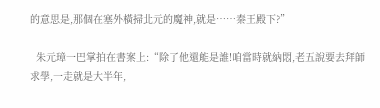的意思是,那個在塞外橫掃北元的魔神,就是……秦王殿下?”

  朱元璋一巴掌拍在書案上:“除了他還能是誰!咱當時就納悶,老五說要去拜師求學,一走就是大半年,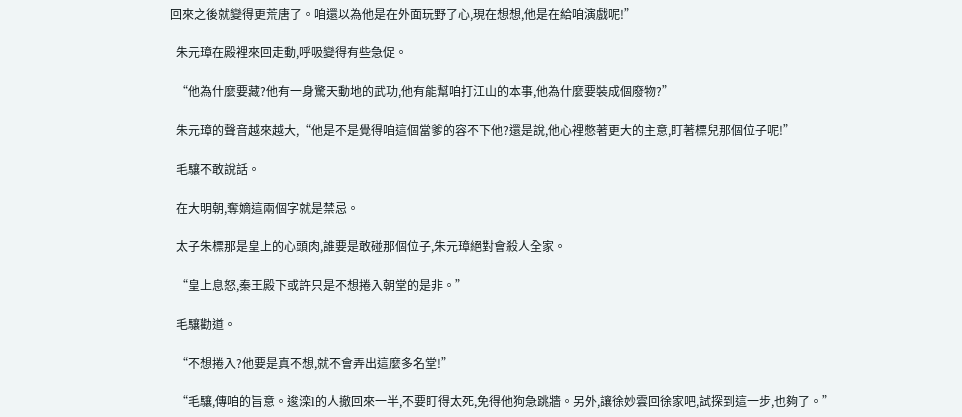回來之後就變得更荒唐了。咱還以為他是在外面玩野了心,現在想想,他是在給咱演戲呢!”

  朱元璋在殿裡來回走動,呼吸變得有些急促。

  “他為什麼要藏?他有一身驚天動地的武功,他有能幫咱打江山的本事,他為什麼要裝成個廢物?”

  朱元璋的聲音越來越大,“他是不是覺得咱這個當爹的容不下他?還是說,他心裡憋著更大的主意,盯著標兒那個位子呢!”

  毛驤不敢說話。

  在大明朝,奪嫡這兩個字就是禁忌。

  太子朱標那是皇上的心頭肉,誰要是敢碰那個位子,朱元璋絕對會殺人全家。

  “皇上息怒,秦王殿下或許只是不想捲入朝堂的是非。”

  毛驤勸道。

  “不想捲入?他要是真不想,就不會弄出這麼多名堂!”

  “毛驤,傳咱的旨意。逡滦l的人撤回來一半,不要盯得太死,免得他狗急跳牆。另外,讓徐妙雲回徐家吧,試探到這一步,也夠了。”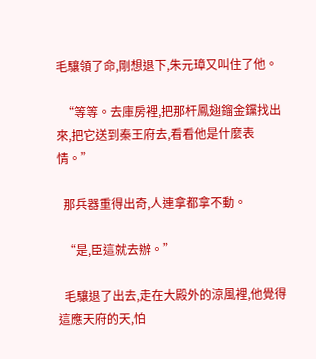毛驤領了命,剛想退下,朱元璋又叫住了他。

  “等等。去庫房裡,把那杆鳳翅鎦金钂找出來,把它送到秦王府去,看看他是什麼表情。”

  那兵器重得出奇,人連拿都拿不動。

  “是,臣這就去辦。”

  毛驤退了出去,走在大殿外的涼風裡,他覺得這應天府的天,怕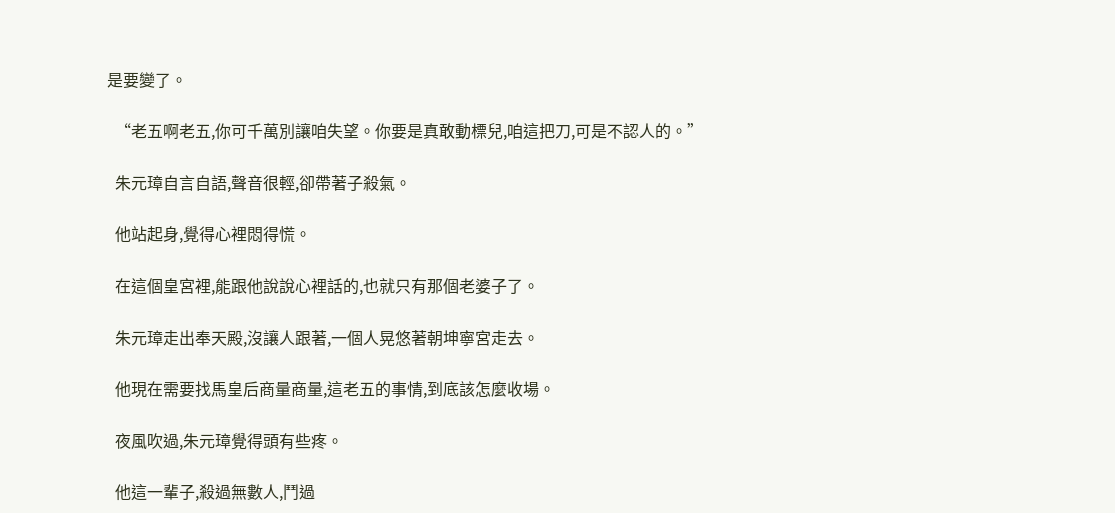是要變了。

  “老五啊老五,你可千萬別讓咱失望。你要是真敢動標兒,咱這把刀,可是不認人的。”

  朱元璋自言自語,聲音很輕,卻帶著子殺氣。

  他站起身,覺得心裡悶得慌。

  在這個皇宮裡,能跟他說說心裡話的,也就只有那個老婆子了。

  朱元璋走出奉天殿,沒讓人跟著,一個人晃悠著朝坤寧宮走去。

  他現在需要找馬皇后商量商量,這老五的事情,到底該怎麼收場。

  夜風吹過,朱元璋覺得頭有些疼。

  他這一輩子,殺過無數人,鬥過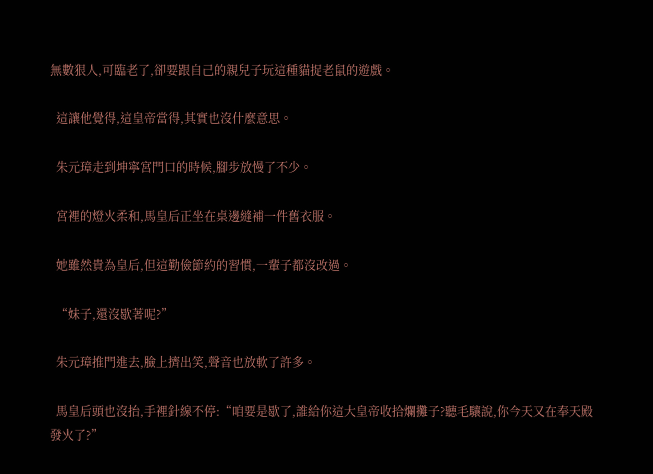無數狠人,可臨老了,卻要跟自己的親兒子玩這種貓捉老鼠的遊戲。

  這讓他覺得,這皇帝當得,其實也沒什麼意思。

  朱元璋走到坤寧宮門口的時候,腳步放慢了不少。

  宮裡的燈火柔和,馬皇后正坐在桌邊縫補一件舊衣服。

  她雖然貴為皇后,但這勤儉節約的習慣,一輩子都沒改過。

  “妹子,還沒歇著呢?”

  朱元璋推門進去,臉上擠出笑,聲音也放軟了許多。

  馬皇后頭也沒抬,手裡針線不停:“咱要是歇了,誰給你這大皇帝收拾爛攤子?聽毛驤說,你今天又在奉天殿發火了?”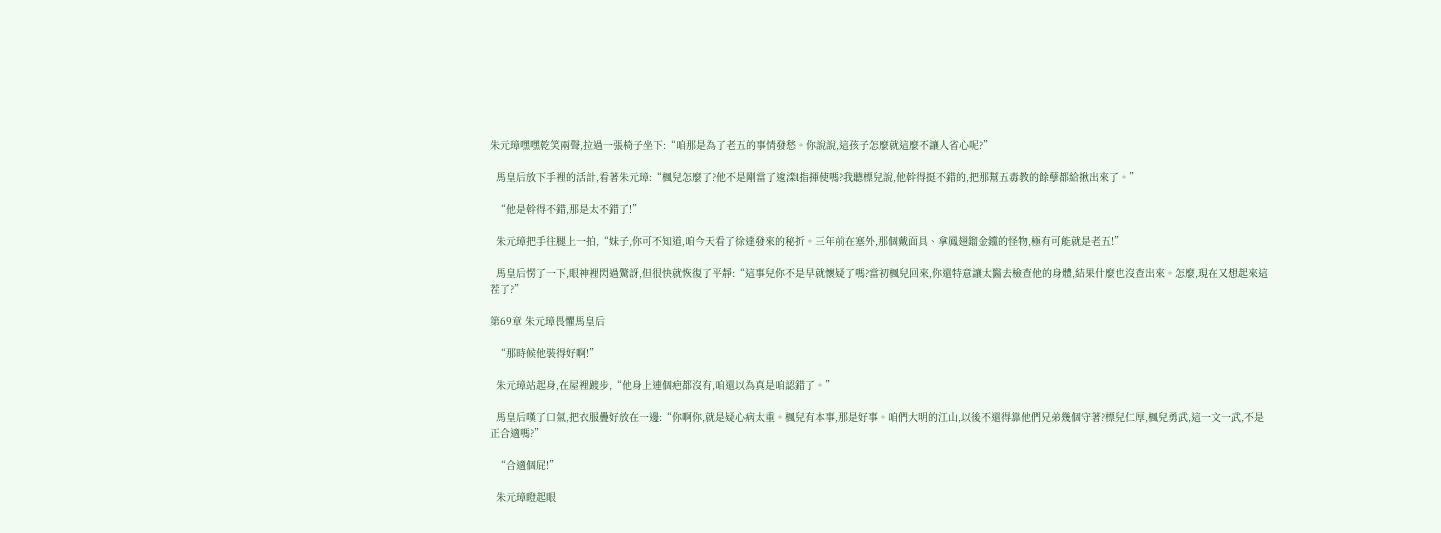朱元璋嘿嘿乾笑兩聲,拉過一張椅子坐下:“咱那是為了老五的事情發愁。你說說,這孩子怎麼就這麼不讓人省心呢?”

  馬皇后放下手裡的活計,看著朱元璋:“楓兒怎麼了?他不是剛當了逡滦l指揮使嗎?我聽標兒說,他幹得挺不錯的,把那幫五毒教的餘孽都給揪出來了。”

  “他是幹得不錯,那是太不錯了!”

  朱元璋把手往腿上一拍,“妹子,你可不知道,咱今天看了徐達發來的秘折。三年前在塞外,那個戴面具、拿鳳翅鎦金钂的怪物,極有可能就是老五!”

  馬皇后愣了一下,眼神裡閃過驚訝,但很快就恢復了平靜:“這事兒你不是早就懷疑了嗎?當初楓兒回來,你還特意讓太醫去檢查他的身體,結果什麼也沒查出來。怎麼,現在又想起來這茬了?”

第69章 朱元璋畏懼馬皇后

  “那時候他裝得好啊!”

  朱元璋站起身,在屋裡踱步,“他身上連個疤都沒有,咱還以為真是咱認錯了。”

  馬皇后嘆了口氣,把衣服疊好放在一邊:“你啊你,就是疑心病太重。楓兒有本事,那是好事。咱們大明的江山,以後不還得靠他們兄弟幾個守著?標兒仁厚,楓兒勇武,這一文一武,不是正合適嗎?”

  “合適個屁!”

  朱元璋瞪起眼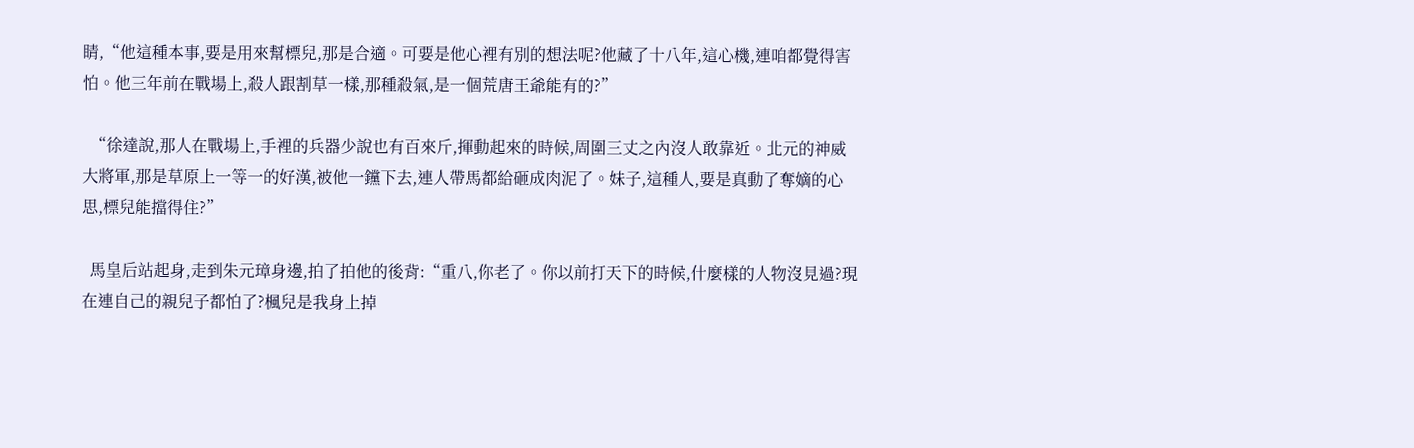睛,“他這種本事,要是用來幫標兒,那是合適。可要是他心裡有別的想法呢?他藏了十八年,這心機,連咱都覺得害怕。他三年前在戰場上,殺人跟割草一樣,那種殺氣,是一個荒唐王爺能有的?”

  “徐達說,那人在戰場上,手裡的兵器少說也有百來斤,揮動起來的時候,周圍三丈之內沒人敢靠近。北元的神威大將軍,那是草原上一等一的好漢,被他一钂下去,連人帶馬都給砸成肉泥了。妹子,這種人,要是真動了奪嫡的心思,標兒能擋得住?”

  馬皇后站起身,走到朱元璋身邊,拍了拍他的後背:“重八,你老了。你以前打天下的時候,什麼樣的人物沒見過?現在連自己的親兒子都怕了?楓兒是我身上掉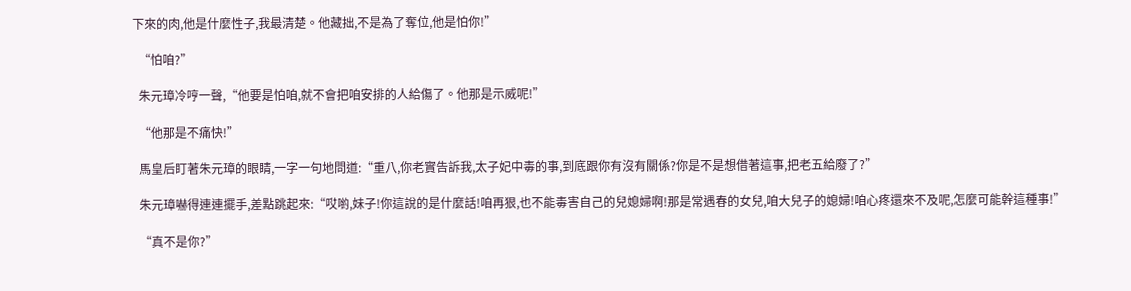下來的肉,他是什麼性子,我最清楚。他藏拙,不是為了奪位,他是怕你!”

  “怕咱?”

  朱元璋冷哼一聲,“他要是怕咱,就不會把咱安排的人給傷了。他那是示威呢!”

  “他那是不痛快!”

  馬皇后盯著朱元璋的眼睛,一字一句地問道:“重八,你老實告訴我,太子妃中毒的事,到底跟你有沒有關係?你是不是想借著這事,把老五給廢了?”

  朱元璋嚇得連連擺手,差點跳起來:“哎喲,妹子!你這說的是什麼話!咱再狠,也不能毒害自己的兒媳婦啊!那是常遇春的女兒,咱大兒子的媳婦!咱心疼還來不及呢,怎麼可能幹這種事!”

  “真不是你?”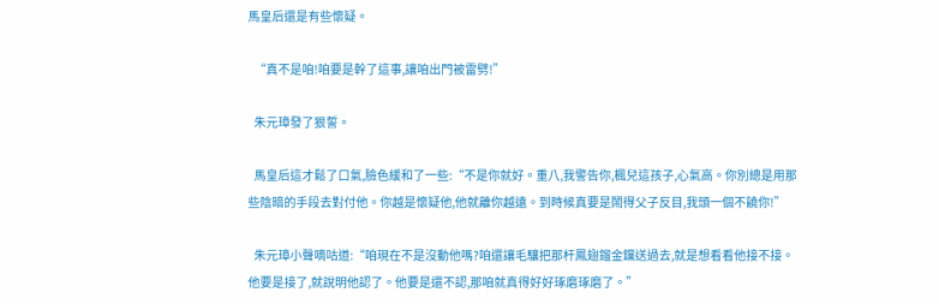馬皇后還是有些懷疑。

  “真不是咱!咱要是幹了這事,讓咱出門被雷劈!”

  朱元璋發了狠誓。

  馬皇后這才鬆了口氣,臉色緩和了一些:“不是你就好。重八,我警告你,楓兒這孩子,心氣高。你別總是用那些陰暗的手段去對付他。你越是懷疑他,他就離你越遠。到時候真要是鬧得父子反目,我頭一個不饒你!”

  朱元璋小聲嘀咕道:“咱現在不是沒動他嗎?咱還讓毛驤把那杆鳳翅鎦金钂送過去,就是想看看他接不接。他要是接了,就說明他認了。他要是還不認,那咱就真得好好琢磨琢磨了。”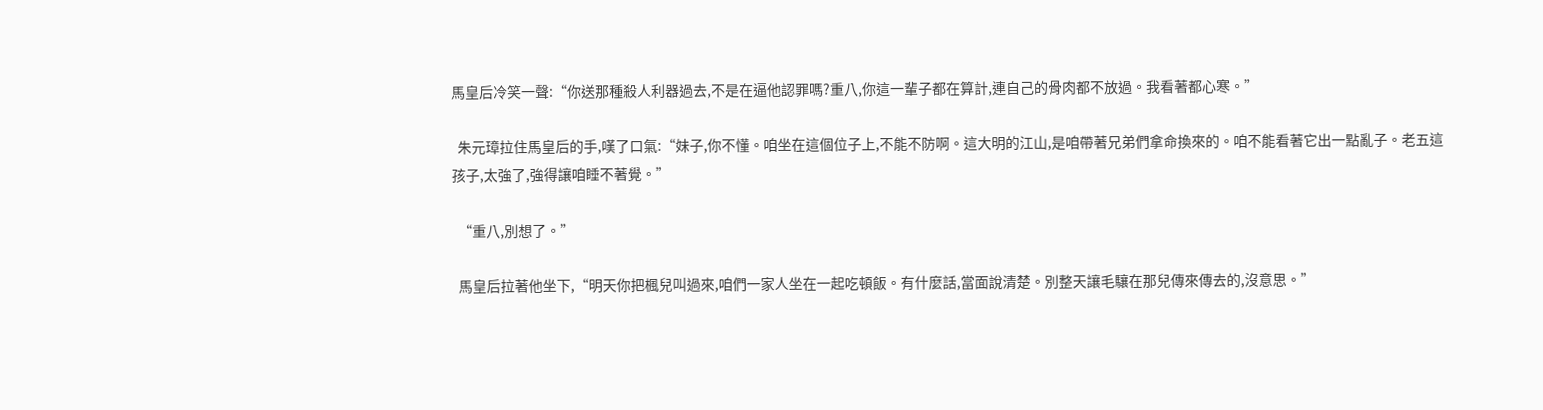馬皇后冷笑一聲:“你送那種殺人利器過去,不是在逼他認罪嗎?重八,你這一輩子都在算計,連自己的骨肉都不放過。我看著都心寒。”

  朱元璋拉住馬皇后的手,嘆了口氣:“妹子,你不懂。咱坐在這個位子上,不能不防啊。這大明的江山,是咱帶著兄弟們拿命換來的。咱不能看著它出一點亂子。老五這孩子,太強了,強得讓咱睡不著覺。”

  “重八,別想了。”

  馬皇后拉著他坐下,“明天你把楓兒叫過來,咱們一家人坐在一起吃頓飯。有什麼話,當面說清楚。別整天讓毛驤在那兒傳來傳去的,沒意思。”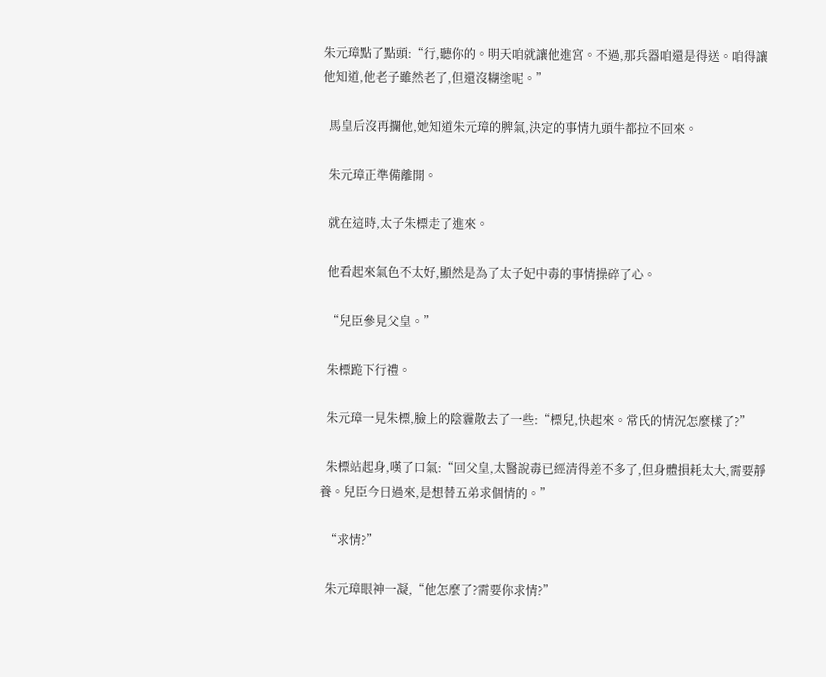朱元璋點了點頭:“行,聽你的。明天咱就讓他進宮。不過,那兵器咱還是得送。咱得讓他知道,他老子雖然老了,但還沒糊塗呢。”

  馬皇后沒再攔他,她知道朱元璋的脾氣,決定的事情九頭牛都拉不回來。

  朱元璋正準備離開。

  就在這時,太子朱標走了進來。

  他看起來氣色不太好,顯然是為了太子妃中毒的事情操碎了心。

  “兒臣參見父皇。”

  朱標跪下行禮。

  朱元璋一見朱標,臉上的陰霾散去了一些:“標兒,快起來。常氏的情況怎麼樣了?”

  朱標站起身,嘆了口氣:“回父皇,太醫說毒已經清得差不多了,但身體損耗太大,需要靜養。兒臣今日過來,是想替五弟求個情的。”

  “求情?”

  朱元璋眼神一凝,“他怎麼了?需要你求情?”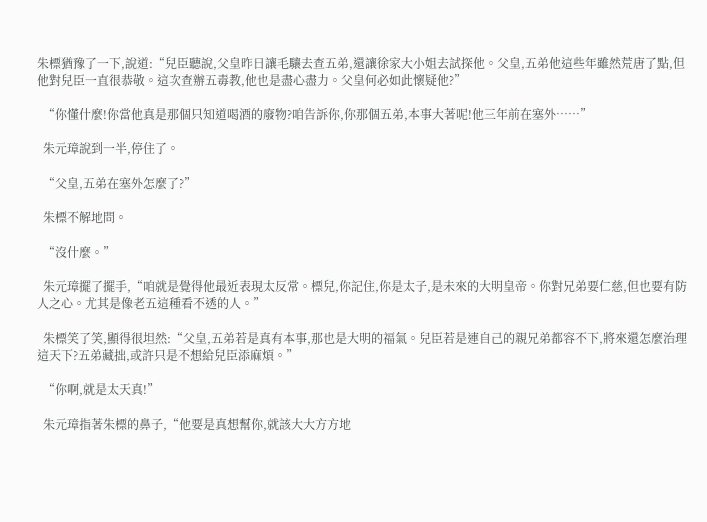朱標猶豫了一下,說道:“兒臣聽說,父皇昨日讓毛驤去查五弟,還讓徐家大小姐去試探他。父皇,五弟他這些年雖然荒唐了點,但他對兒臣一直很恭敬。這次查辦五毒教,他也是盡心盡力。父皇何必如此懷疑他?”

  “你懂什麼!你當他真是那個只知道喝酒的廢物?咱告訴你,你那個五弟,本事大著呢!他三年前在塞外……”

  朱元璋說到一半,停住了。

  “父皇,五弟在塞外怎麼了?”

  朱標不解地問。

  “沒什麼。”

  朱元璋擺了擺手,“咱就是覺得他最近表現太反常。標兒,你記住,你是太子,是未來的大明皇帝。你對兄弟要仁慈,但也要有防人之心。尤其是像老五這種看不透的人。”

  朱標笑了笑,顯得很坦然:“父皇,五弟若是真有本事,那也是大明的福氣。兒臣若是連自己的親兄弟都容不下,將來還怎麼治理這天下?五弟藏拙,或許只是不想給兒臣添麻煩。”

  “你啊,就是太天真!”

  朱元璋指著朱標的鼻子,“他要是真想幫你,就該大大方方地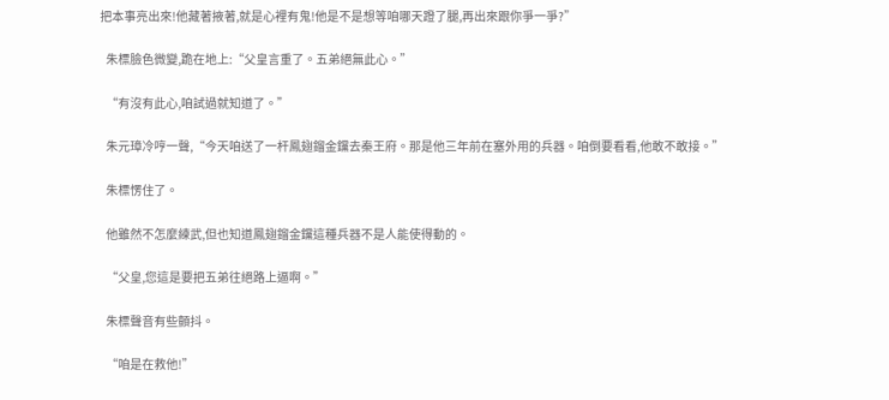把本事亮出來!他藏著掖著,就是心裡有鬼!他是不是想等咱哪天蹬了腿,再出來跟你爭一爭?”

  朱標臉色微變,跪在地上:“父皇言重了。五弟絕無此心。”

  “有沒有此心,咱試過就知道了。”

  朱元璋冷哼一聲,“今天咱送了一杆鳳翅鎦金钂去秦王府。那是他三年前在塞外用的兵器。咱倒要看看,他敢不敢接。”

  朱標愣住了。

  他雖然不怎麼練武,但也知道鳳翅鎦金钂這種兵器不是人能使得動的。

  “父皇,您這是要把五弟往絕路上逼啊。”

  朱標聲音有些顫抖。

  “咱是在救他!”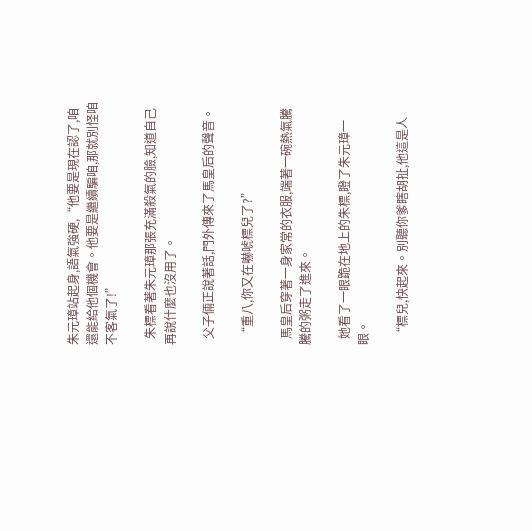朱元璋站起身,語氣強硬,“他要是現在認了,咱還能給他個機會。他要是繼續騙咱,那就別怪咱不客氣了!”

  朱標看著朱元璋那張充滿殺氣的臉,知道自己再說什麼也沒用了。

  父子倆正說著話,門外傳來了馬皇后的聲音。

  “重八,你又在嚇唬標兒了?”

  馬皇后穿著一身家常的衣服,端著一碗熱氣騰騰的粥走了進來。

  她看了一眼跪在地上的朱標,瞪了朱元璋一眼。

  “標兒,快起來。別聽你爹瞎胡扯,他這是人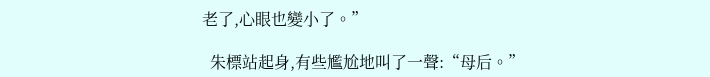老了,心眼也變小了。”

  朱標站起身,有些尷尬地叫了一聲:“母后。”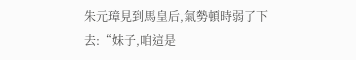朱元璋見到馬皇后,氣勢頓時弱了下去:“妹子,咱這是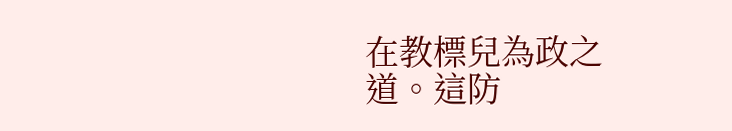在教標兒為政之道。這防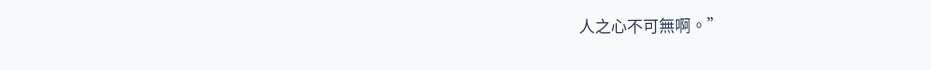人之心不可無啊。”